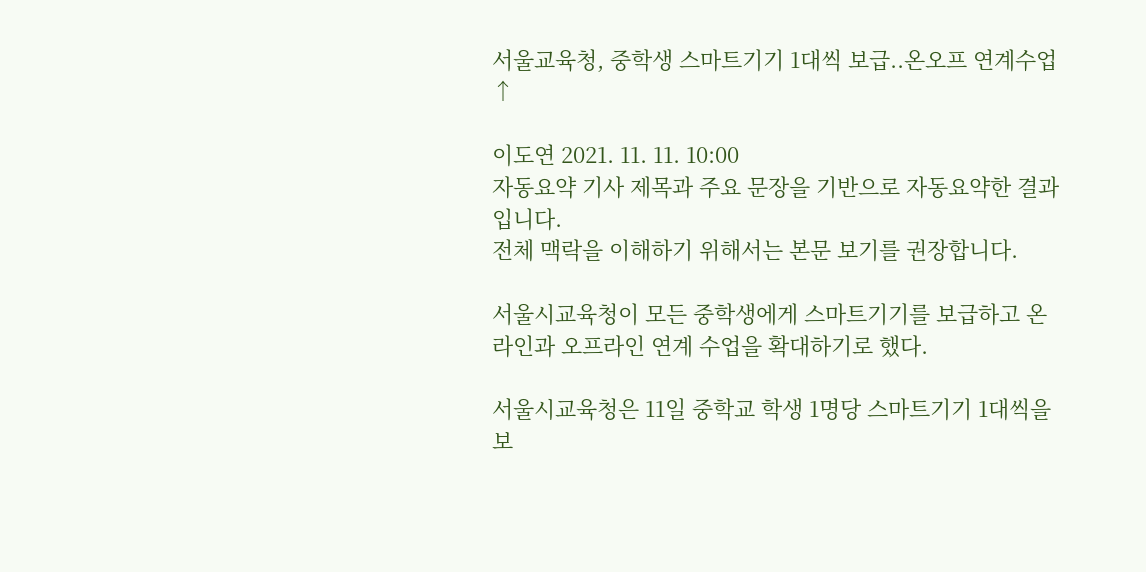서울교육청, 중학생 스마트기기 1대씩 보급..온오프 연계수업↑

이도연 2021. 11. 11. 10:00
자동요약 기사 제목과 주요 문장을 기반으로 자동요약한 결과입니다.
전체 맥락을 이해하기 위해서는 본문 보기를 권장합니다.

서울시교육청이 모든 중학생에게 스마트기기를 보급하고 온라인과 오프라인 연계 수업을 확대하기로 했다.

서울시교육청은 11일 중학교 학생 1명당 스마트기기 1대씩을 보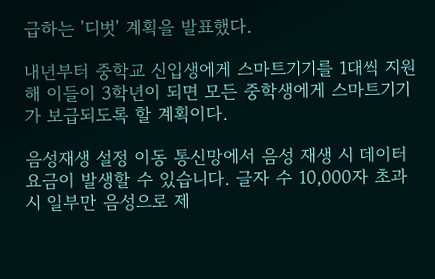급하는 '디벗' 계획을 발표했다.

내년부터 중학교 신입생에게 스마트기기를 1대씩 지원해 이들이 3학년이 되면 모든 중학생에게 스마트기기가 보급되도록 할 계획이다.

음성재생 설정 이동 통신망에서 음성 재생 시 데이터 요금이 발생할 수 있습니다. 글자 수 10,000자 초과 시 일부만 음성으로 제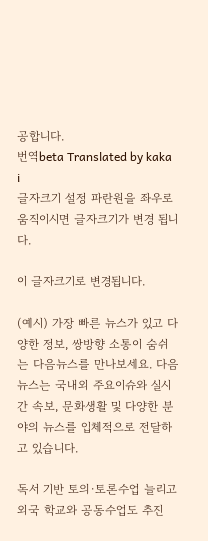공합니다.
번역beta Translated by kaka i
글자크기 설정 파란원을 좌우로 움직이시면 글자크기가 변경 됩니다.

이 글자크기로 변경됩니다.

(예시) 가장 빠른 뉴스가 있고 다양한 정보, 쌍방향 소통이 숨쉬는 다음뉴스를 만나보세요. 다음뉴스는 국내외 주요이슈와 실시간 속보, 문화생활 및 다양한 분야의 뉴스를 입체적으로 전달하고 있습니다.

독서 기반 토의·토론수업 늘리고 외국 학교와 공동수업도 추진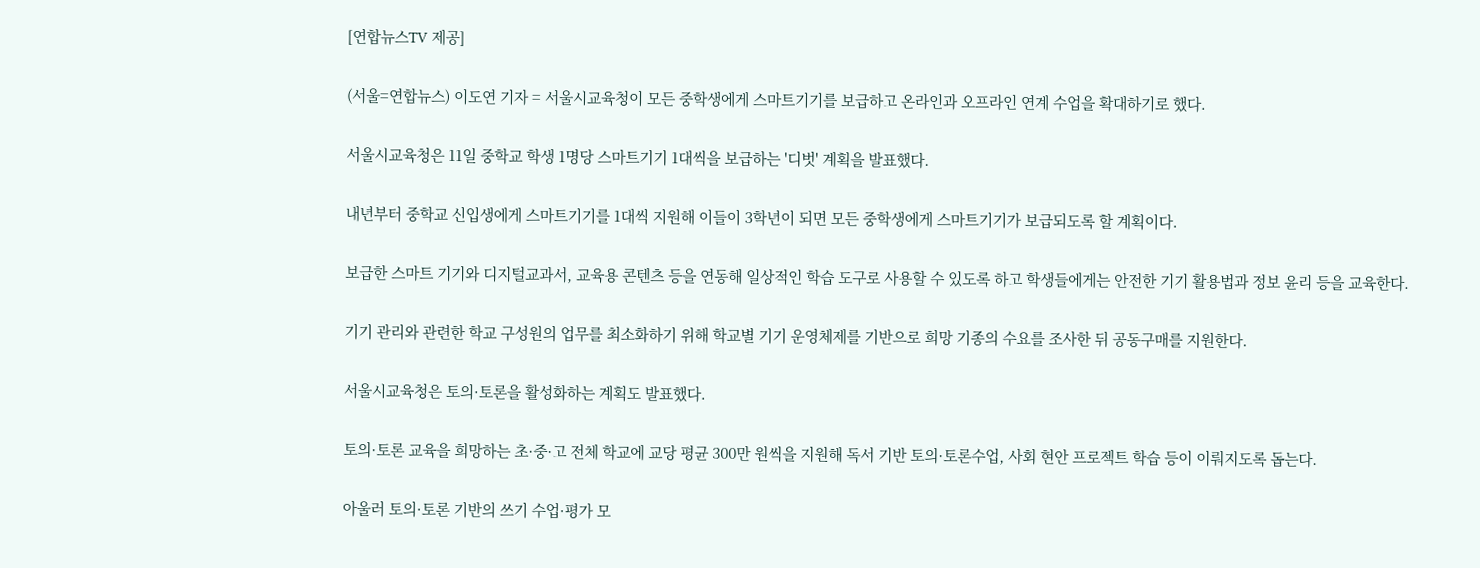[연합뉴스TV 제공]

(서울=연합뉴스) 이도연 기자 = 서울시교육청이 모든 중학생에게 스마트기기를 보급하고 온라인과 오프라인 연계 수업을 확대하기로 했다.

서울시교육청은 11일 중학교 학생 1명당 스마트기기 1대씩을 보급하는 '디벗' 계획을 발표했다.

내년부터 중학교 신입생에게 스마트기기를 1대씩 지원해 이들이 3학년이 되면 모든 중학생에게 스마트기기가 보급되도록 할 계획이다.

보급한 스마트 기기와 디지털교과서, 교육용 콘텐츠 등을 연동해 일상적인 학습 도구로 사용할 수 있도록 하고 학생들에게는 안전한 기기 활용법과 정보 윤리 등을 교육한다.

기기 관리와 관련한 학교 구성원의 업무를 최소화하기 위해 학교별 기기 운영체제를 기반으로 희망 기종의 수요를 조사한 뒤 공동구매를 지원한다.

서울시교육청은 토의·토론을 활성화하는 계획도 발표했다.

토의·토론 교육을 희망하는 초·중·고 전체 학교에 교당 평균 300만 원씩을 지원해 독서 기반 토의·토론수업, 사회 현안 프로젝트 학습 등이 이뤄지도록 돕는다.

아울러 토의·토론 기반의 쓰기 수업·평가 모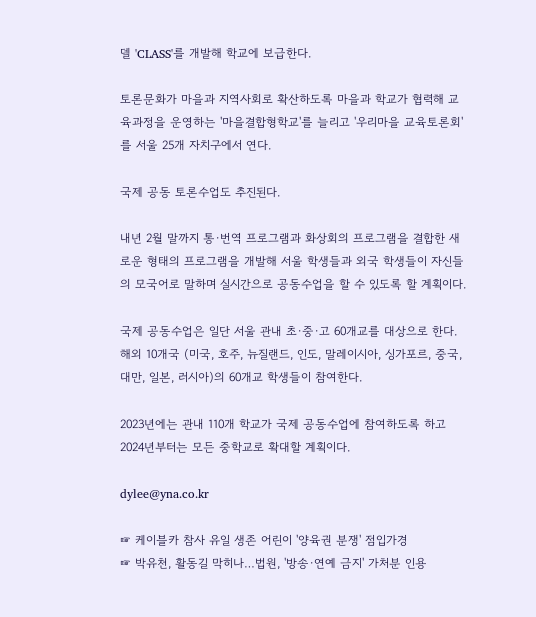델 'CLASS'를 개발해 학교에 보급한다.

토론문화가 마을과 지역사회로 확산하도록 마을과 학교가 협력해 교육과정을 운영하는 '마을결합형학교'를 늘리고 '우리마을 교육토론회'를 서울 25개 자치구에서 연다.

국제 공동 토론수업도 추진된다.

내년 2월 말까지 통·번역 프로그램과 화상회의 프로그램을 결합한 새로운 형태의 프로그램을 개발해 서울 학생들과 외국 학생들이 자신들의 모국어로 말하며 실시간으로 공동수업을 할 수 있도록 할 계획이다.

국제 공동수업은 일단 서울 관내 초·중·고 60개교를 대상으로 한다. 해외 10개국 (미국, 호주, 뉴질랜드, 인도, 말레이시아, 싱가포르, 중국, 대만, 일본, 러시아)의 60개교 학생들이 참여한다.

2023년에는 관내 110개 학교가 국제 공동수업에 참여하도록 하고 2024년부터는 모든 중학교로 확대할 계획이다.

dylee@yna.co.kr

☞ 케이블카 참사 유일 생존 어린이 '양육권 분쟁' 점입가경
☞ 박유천, 활동길 막히나…법원, '방송·연예 금지' 가처분 인용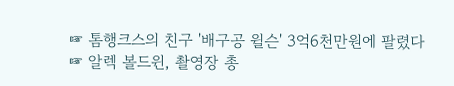☞ 톰행크스의 친구 '배구공 윌슨' 3억6천만원에 팔렸다
☞ 알렉 볼드윈, 촬영장 총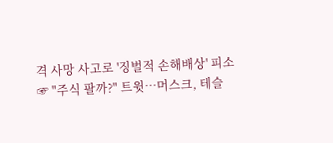격 사망 사고로 '징벌적 손해배상' 피소
☞ "주식 팔까?" 트윗…머스크, 테슬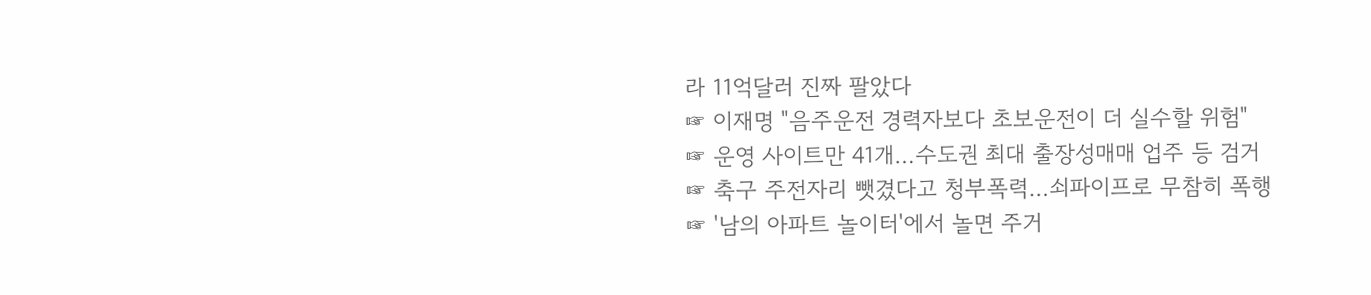라 11억달러 진짜 팔았다
☞ 이재명 "음주운전 경력자보다 초보운전이 더 실수할 위험"
☞ 운영 사이트만 41개…수도권 최대 출장성매매 업주 등 검거
☞ 축구 주전자리 뺏겼다고 청부폭력…쇠파이프로 무참히 폭행
☞ '남의 아파트 놀이터'에서 놀면 주거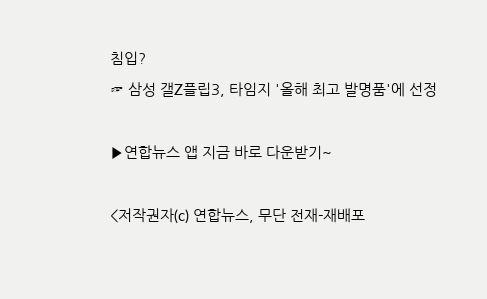침입?
☞ 삼성 갤Z플립3, 타임지 '올해 최고 발명품'에 선정

▶연합뉴스 앱 지금 바로 다운받기~

<저작권자(c) 연합뉴스, 무단 전재-재배포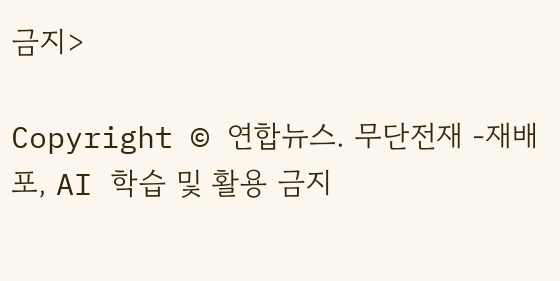금지>

Copyright © 연합뉴스. 무단전재 -재배포, AI 학습 및 활용 금지